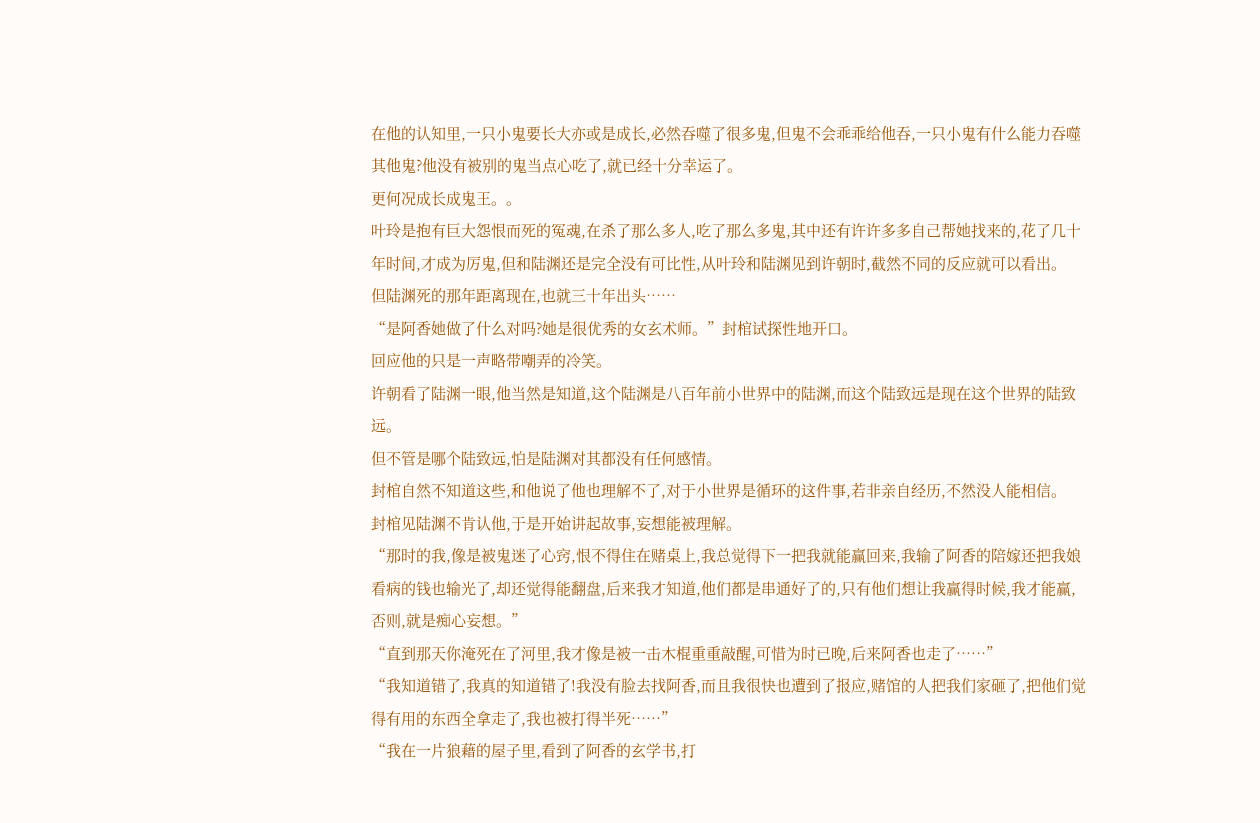在他的认知里,一只小鬼要长大亦或是成长,必然吞噬了很多鬼,但鬼不会乖乖给他吞,一只小鬼有什么能力吞噬其他鬼?他没有被别的鬼当点心吃了,就已经十分幸运了。
更何况成长成鬼王。。
叶玲是抱有巨大怨恨而死的冤魂,在杀了那么多人,吃了那么多鬼,其中还有许许多多自己帮她找来的,花了几十年时间,才成为厉鬼,但和陆渊还是完全没有可比性,从叶玲和陆渊见到许朝时,截然不同的反应就可以看出。
但陆渊死的那年距离现在,也就三十年出头……
“是阿香她做了什么对吗?她是很优秀的女玄术师。”封棺试探性地开口。
回应他的只是一声略带嘲弄的冷笑。
许朝看了陆渊一眼,他当然是知道,这个陆渊是八百年前小世界中的陆渊,而这个陆致远是现在这个世界的陆致远。
但不管是哪个陆致远,怕是陆渊对其都没有任何感情。
封棺自然不知道这些,和他说了他也理解不了,对于小世界是循环的这件事,若非亲自经历,不然没人能相信。
封棺见陆渊不肯认他,于是开始讲起故事,妄想能被理解。
“那时的我,像是被鬼迷了心窍,恨不得住在赌桌上,我总觉得下一把我就能赢回来,我输了阿香的陪嫁还把我娘看病的钱也输光了,却还觉得能翻盘,后来我才知道,他们都是串通好了的,只有他们想让我赢得时候,我才能赢,否则,就是痴心妄想。”
“直到那天你淹死在了河里,我才像是被一击木棍重重敲醒,可惜为时已晚,后来阿香也走了……”
“我知道错了,我真的知道错了!我没有脸去找阿香,而且我很快也遭到了报应,赌馆的人把我们家砸了,把他们觉得有用的东西全拿走了,我也被打得半死……”
“我在一片狼藉的屋子里,看到了阿香的玄学书,打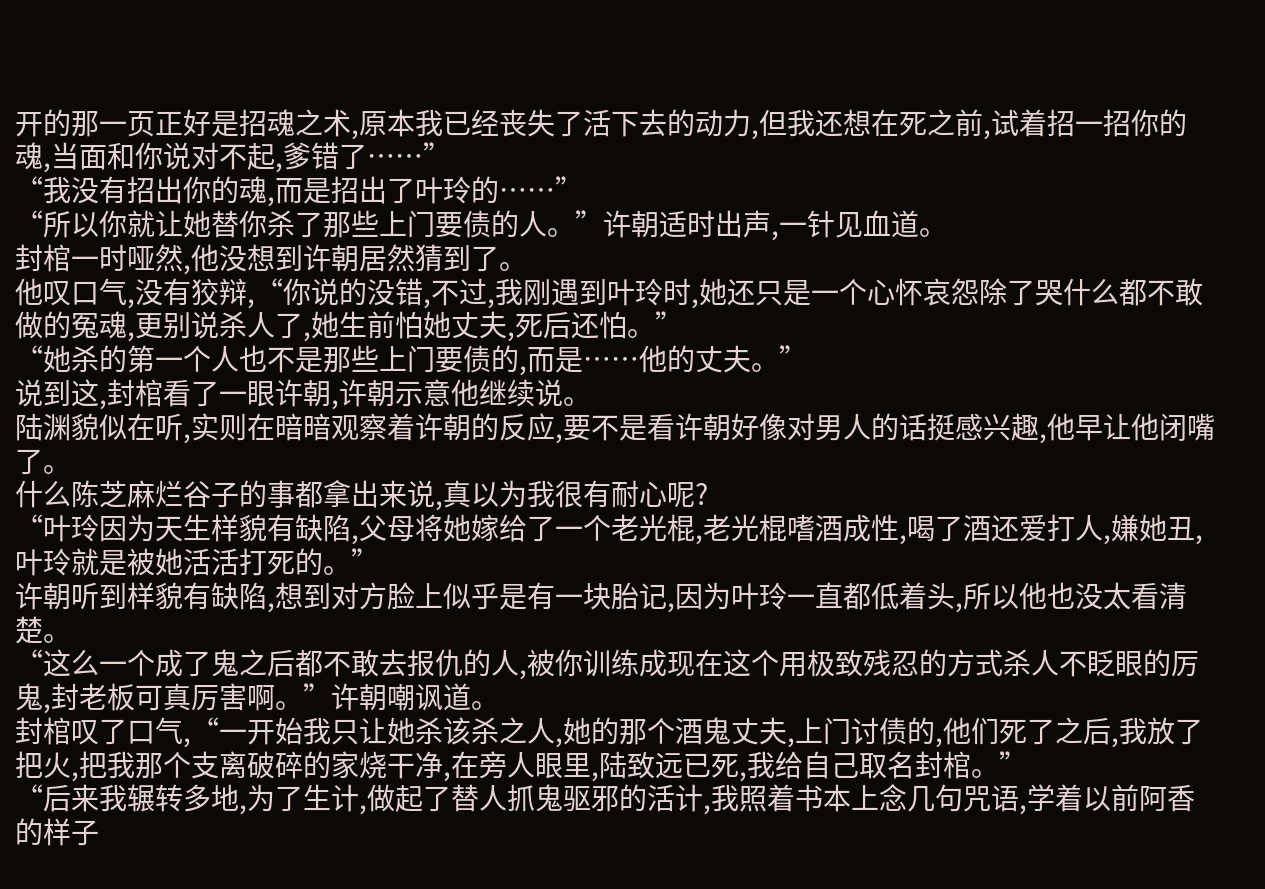开的那一页正好是招魂之术,原本我已经丧失了活下去的动力,但我还想在死之前,试着招一招你的魂,当面和你说对不起,爹错了……”
“我没有招出你的魂,而是招出了叶玲的……”
“所以你就让她替你杀了那些上门要债的人。”许朝适时出声,一针见血道。
封棺一时哑然,他没想到许朝居然猜到了。
他叹口气,没有狡辩,“你说的没错,不过,我刚遇到叶玲时,她还只是一个心怀哀怨除了哭什么都不敢做的冤魂,更别说杀人了,她生前怕她丈夫,死后还怕。”
“她杀的第一个人也不是那些上门要债的,而是……他的丈夫。”
说到这,封棺看了一眼许朝,许朝示意他继续说。
陆渊貌似在听,实则在暗暗观察着许朝的反应,要不是看许朝好像对男人的话挺感兴趣,他早让他闭嘴了。
什么陈芝麻烂谷子的事都拿出来说,真以为我很有耐心呢?
“叶玲因为天生样貌有缺陷,父母将她嫁给了一个老光棍,老光棍嗜酒成性,喝了酒还爱打人,嫌她丑,叶玲就是被她活活打死的。”
许朝听到样貌有缺陷,想到对方脸上似乎是有一块胎记,因为叶玲一直都低着头,所以他也没太看清楚。
“这么一个成了鬼之后都不敢去报仇的人,被你训练成现在这个用极致残忍的方式杀人不眨眼的厉鬼,封老板可真厉害啊。”许朝嘲讽道。
封棺叹了口气,“一开始我只让她杀该杀之人,她的那个酒鬼丈夫,上门讨债的,他们死了之后,我放了把火,把我那个支离破碎的家烧干净,在旁人眼里,陆致远已死,我给自己取名封棺。”
“后来我辗转多地,为了生计,做起了替人抓鬼驱邪的活计,我照着书本上念几句咒语,学着以前阿香的样子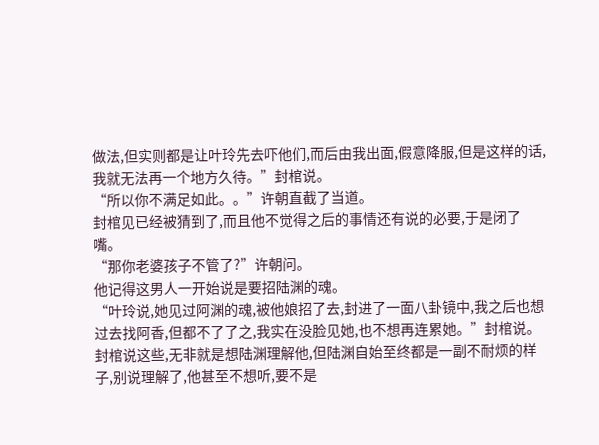做法,但实则都是让叶玲先去吓他们,而后由我出面,假意降服,但是这样的话,我就无法再一个地方久待。”封棺说。
“所以你不满足如此。。”许朝直截了当道。
封棺见已经被猜到了,而且他不觉得之后的事情还有说的必要,于是闭了嘴。
“那你老婆孩子不管了?”许朝问。
他记得这男人一开始说是要招陆渊的魂。
“叶玲说,她见过阿渊的魂,被他娘招了去,封进了一面八卦镜中,我之后也想过去找阿香,但都不了了之,我实在没脸见她,也不想再连累她。”封棺说。
封棺说这些,无非就是想陆渊理解他,但陆渊自始至终都是一副不耐烦的样子,别说理解了,他甚至不想听,要不是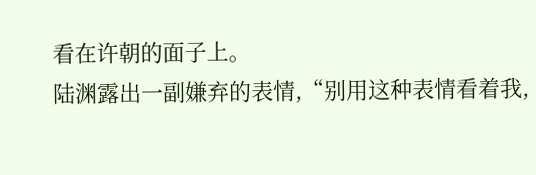看在许朝的面子上。
陆渊露出一副嫌弃的表情,“别用这种表情看着我,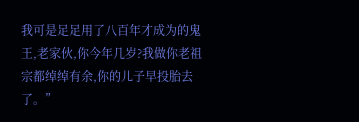我可是足足用了八百年才成为的鬼王,老家伙,你今年几岁?我做你老祖宗都绰绰有余,你的儿子早投胎去了。”